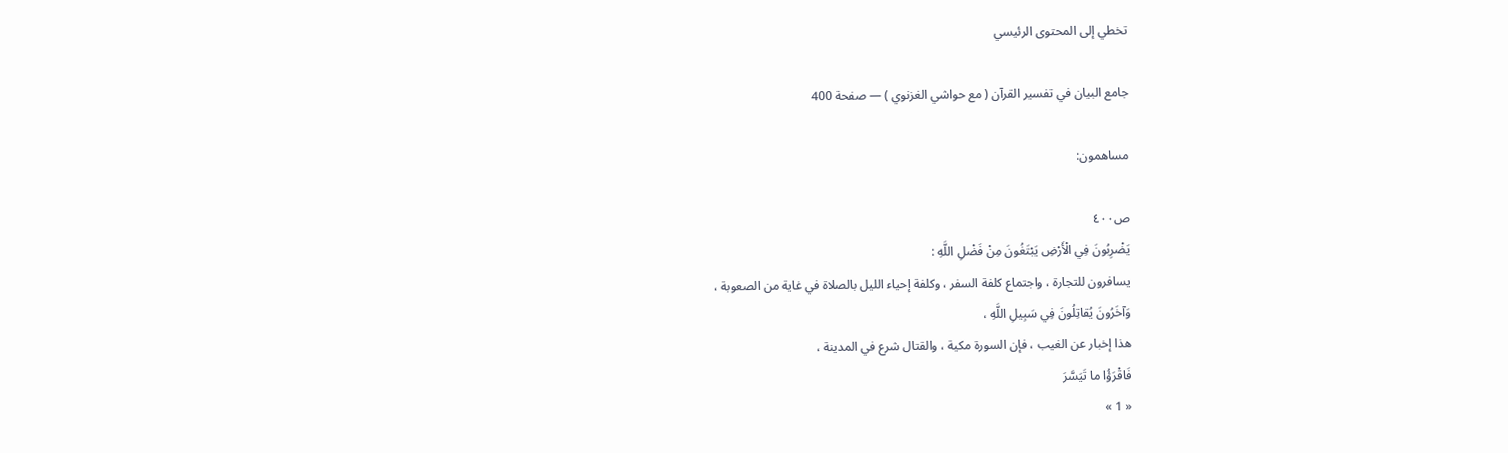تخطي إلى المحتوى الرئيسي

جامع البيان في تفسير القرآن ( مع حواشي الغزنوي ) — صفحة 400

مساهمون:

ص٤٠٠
يَضْرِبُونَ فِي الْأَرْضِ يَبْتَغُونَ مِنْ فَضْلِ اللَّهِ :
يسافرون للتجارة ، واجتماع كلفة السفر ، وكلفة إحياء الليل بالصلاة في غاية من الصعوبة ،
وَآخَرُونَ يُقاتِلُونَ فِي سَبِيلِ اللَّهِ ،
هذا إخبار عن الغيب ، فإن السورة مكية ، والقتال شرع في المدينة ،
فَاقْرَؤُا ما تَيَسَّرَ
« 1 »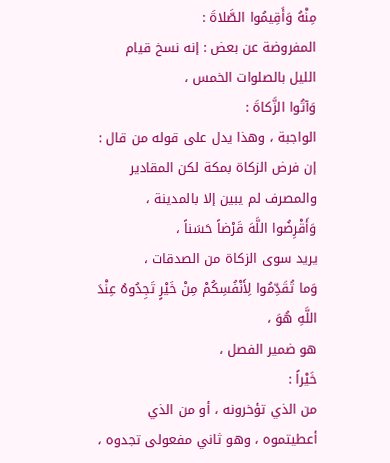مِنْهُ وَأَقِيمُوا الصَّلاةَ :
المفروضة عن بعض : إنه نسخ قيام الليل بالصلوات الخمس ،
وَآتُوا الزَّكاةَ :
الواجبة ، وهذا يدل على قوله من قال : إن فرض الزكاة بمكة لكن المقادير والمصرف لم يبين إلا بالمدينة ،
وَأَقْرِضُوا اللَّهَ قَرْضاً حَسَناً ،
يريد سوى الزكاة من الصدقات ،
وَما تُقَدِّمُوا لِأَنْفُسِكُمْ مِنْ خَيْرٍ تَجِدُوهُ عِنْدَ اللَّهِ هُوَ ،
هو ضمير الفصل ،
خَيْراً :
من الذي تؤخرونه ، أو من الذي أعطيتموه ، وهو ثاني مفعولى تجدوه ،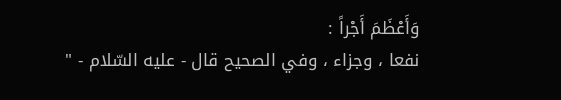وَأَعْظَمَ أَجْراً :
نفعا ، وجزاء ، وفي الصحيح قال - عليه السّلام - "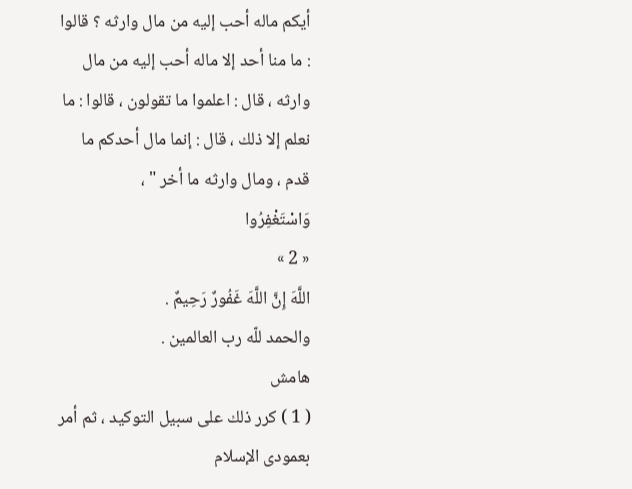أيكم ماله أحب إليه من مال وارثه ؟ قالوا : ما منا أحد إلا ماله أحب إليه من مال وارثه ، قال : اعلموا ما تقولون ، قالوا : ما نعلم إلا ذلك ، قال : إنما مال أحدكم ما قدم ، ومال وارثه ما أخر " ،
وَاسْتَغْفِرُوا
« 2 »
اللَّهَ إِنَّ اللَّهَ غَفُورٌ رَحِيمٌ .
والحمد للّه رب العالمين .
هامش
( 1 ) كرر ذلك على سبيل التوكيد ، ثم أمر بعمودى الإسلام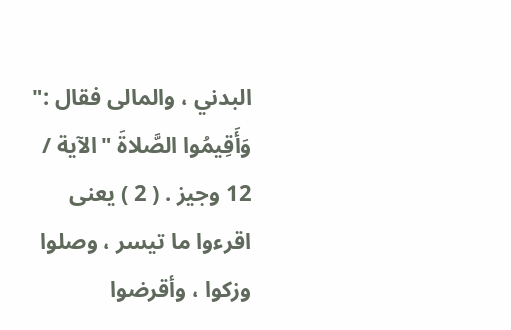البدني ، والمالى فقال :" وَأَقِيمُوا الصَّلاةَ "الآية / 12 وجيز . ( 2 ) يعنى اقرءوا ما تيسر ، وصلوا وزكوا ، وأقرضوا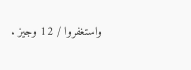واستغفروا / 12 وجيز .